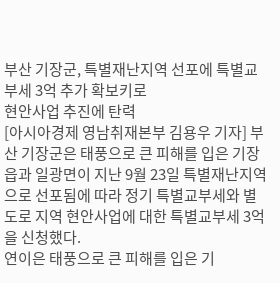부산 기장군, 특별재난지역 선포에 특별교부세 3억 추가 확보키로
현안사업 추진에 탄력
[아시아경제 영남취재본부 김용우 기자] 부산 기장군은 태풍으로 큰 피해를 입은 기장읍과 일광면이 지난 9월 23일 특별재난지역으로 선포됨에 따라 정기 특별교부세와 별도로 지역 현안사업에 대한 특별교부세 3억을 신청했다.
연이은 태풍으로 큰 피해를 입은 기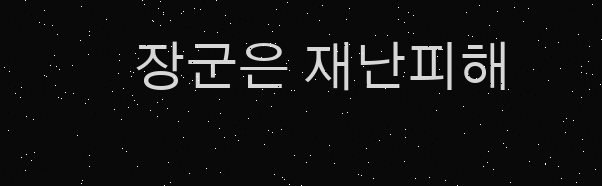장군은 재난피해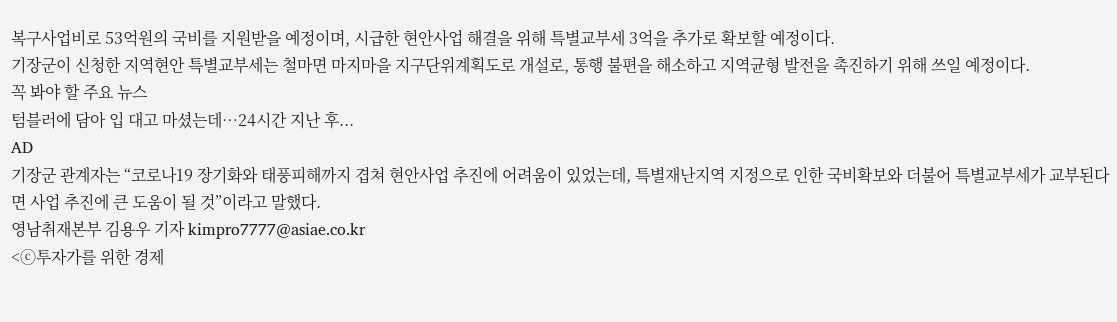복구사업비로 53억원의 국비를 지원받을 예정이며, 시급한 현안사업 해결을 위해 특별교부세 3억을 추가로 확보할 예정이다.
기장군이 신청한 지역현안 특별교부세는 철마면 마지마을 지구단위계획도로 개설로, 통행 불편을 해소하고 지역균형 발전을 촉진하기 위해 쓰일 예정이다.
꼭 봐야 할 주요 뉴스
텀블러에 담아 입 대고 마셨는데…24시간 지난 후...
AD
기장군 관계자는 “코로나19 장기화와 태풍피해까지 겹쳐 현안사업 추진에 어려움이 있었는데, 특별재난지역 지정으로 인한 국비확보와 더불어 특별교부세가 교부된다면 사업 추진에 큰 도움이 될 것”이라고 말했다.
영남취재본부 김용우 기자 kimpro7777@asiae.co.kr
<ⓒ투자가를 위한 경제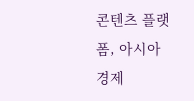콘텐츠 플랫폼, 아시아경제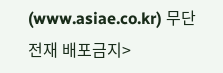(www.asiae.co.kr) 무단전재 배포금지>